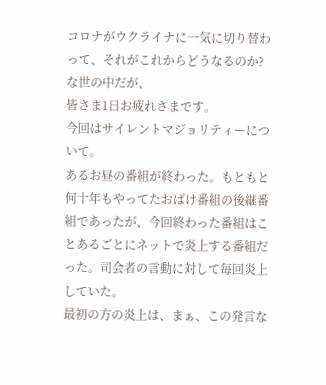コロナがウクライナに一気に切り替わって、それがこれからどうなるのか?な世の中だが、
皆さま1日お疲れさまです。
今回はサイレントマジョリティーについて。
あるお昼の番組が終わった。もともと何十年もやってたおばけ番組の後継番組であったが、今回終わった番組はことあるごとにネットで炎上する番組だった。司会者の言動に対して毎回炎上していた。
最初の方の炎上は、まぁ、この発言な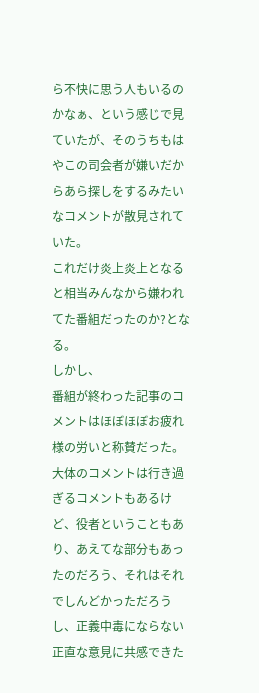ら不快に思う人もいるのかなぁ、という感じで見ていたが、そのうちもはやこの司会者が嫌いだからあら探しをするみたいなコメントが散見されていた。
これだけ炎上炎上となると相当みんなから嫌われてた番組だったのか?となる。
しかし、
番組が終わった記事のコメントはほぼほぼお疲れ様の労いと称賛だった。
大体のコメントは行き過ぎるコメントもあるけど、役者ということもあり、あえてな部分もあったのだろう、それはそれでしんどかっただろうし、正義中毒にならない正直な意見に共感できた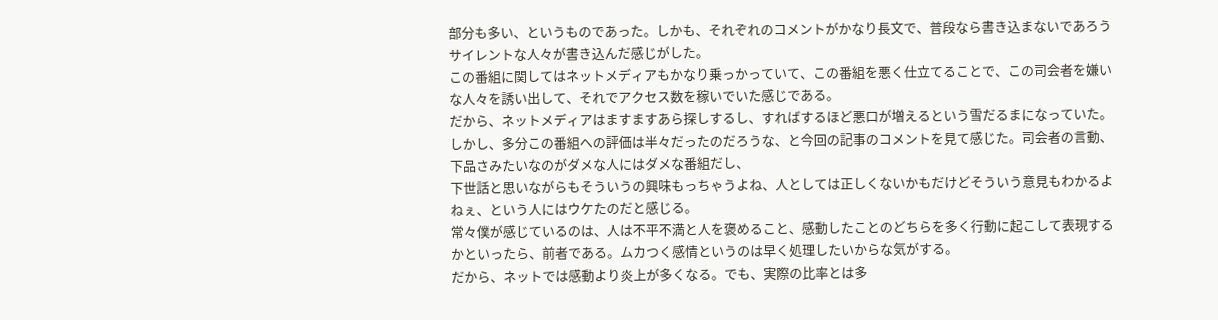部分も多い、というものであった。しかも、それぞれのコメントがかなり長文で、普段なら書き込まないであろうサイレントな人々が書き込んだ感じがした。
この番組に関してはネットメディアもかなり乗っかっていて、この番組を悪く仕立てることで、この司会者を嫌いな人々を誘い出して、それでアクセス数を稼いでいた感じである。
だから、ネットメディアはますますあら探しするし、すればするほど悪口が増えるという雪だるまになっていた。
しかし、多分この番組への評価は半々だったのだろうな、と今回の記事のコメントを見て感じた。司会者の言動、下品さみたいなのがダメな人にはダメな番組だし、
下世話と思いながらもそういうの興味もっちゃうよね、人としては正しくないかもだけどそういう意見もわかるよねぇ、という人にはウケたのだと感じる。
常々僕が感じているのは、人は不平不満と人を褒めること、感動したことのどちらを多く行動に起こして表現するかといったら、前者である。ムカつく感情というのは早く処理したいからな気がする。
だから、ネットでは感動より炎上が多くなる。でも、実際の比率とは多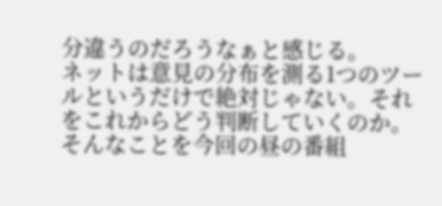分違うのだろうなぁと感じる。
ネットは意見の分布を測る1つのツールというだけで絶対じゃない。それをこれからどう判断していくのか。そんなことを今回の昼の番組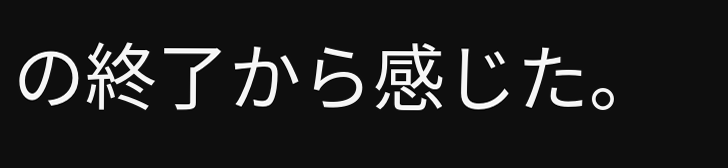の終了から感じた。